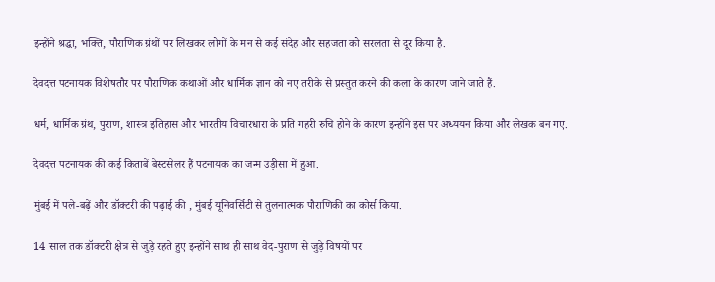इन्होंने श्रद्धा, भक्ति, पौराणिक ग्रंथों पर लिखकर लोगों के मन से कई संदेह और सहजता को सरलता से दूर किया है.

देवदत्त पटनायक विशेषतौर पर पौराणिक कथाओं और धार्मिक ज्ञान को नए तरीके से प्रस्तुत करने की कला के कारण जाने जाते हैं.

धर्म, धार्मिक ग्रंथ, पुराण, शास्त्र इतिहास और भारतीय विचारधारा के प्रति गहरी रुचि होने के कारण इन्होंने इस पर अध्ययन किया और लेखक बन गए.

देवदत्त पटनायक की कई किताबें बेस्टसेलर हैं पटनायक का जन्म उड़ीसा में हुआ.

मुंबई में पले-बढ़ें और डॉक्टरी की पढ़ाई की , मुंबई यूनिवर्सिटी से तुलनात्मक पौराणिकी का कोर्स किया.

14 साल तक डॉक्टरी क्षेत्र से जुड़े रहते हुए इन्होंने साथ ही साथ वेद-पुराण से जुड़े विषयों पर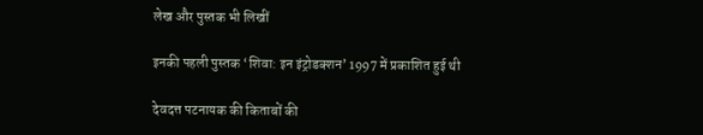लेख और पुस्तक भी लिखीं

इनकी पहली पुस्तक ‘शिवा: इन इंट्रोडक्शन’ 1997 में प्रकाशित हुई थी

देवदत्त पटनायक की किताबों की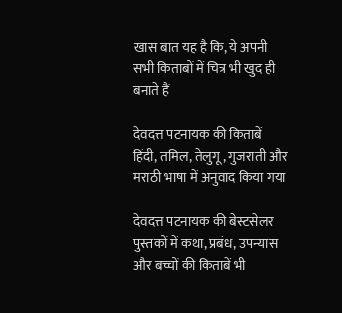खास बात यह है कि, ये अपनी सभी किताबों में चित्र भी खुद ही बनाते हैं

देवदत्त पटनायक की किताबें हिंदी, तमिल, तेलुगू, गुजराती और मराठी भाषा में अनुवाद किया गया

देवदत्त पटनायक की बेस्टसेलर पुस्तकों में कथा, प्रबंध, उपन्यास और बच्चों की किताबें भी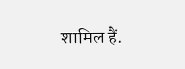शामिल हैं.